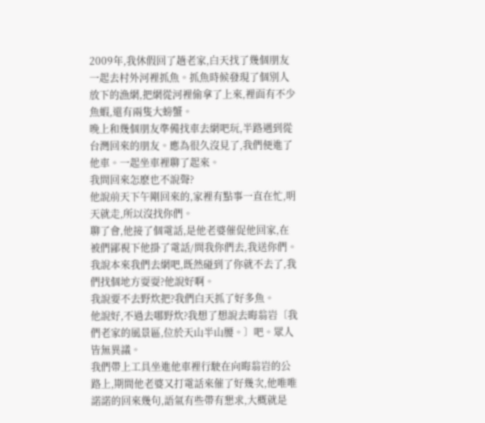2009年,我休假回了趟老家,白天找了幾個朋友一起去村外河裡抓魚。抓魚時候發現了個別人放下的漁網,把網從河裡偷拿了上來,裡面有不少魚蝦,還有兩隻大螃蟹。
晚上和幾個朋友準備找車去網吧玩,半路遇到從台灣回來的朋友。應為很久沒見了,我們便進了他車。一起坐車裡聊了起來。
我問回來怎麽也不說聲?
他說前天下午剛回來的,家裡有點事一直在忙,明天就走,所以沒找你們。
聊了會,他接了個電話,是他老婆催促他回家,在被們鄙視下他掛了電話/問我你們去,我送你們。
我說本來我們去網吧,既然碰到了你就不去了,我們找個地方耍耍?他說好啊。
我說要不去野炊把?我們白天抓了好多魚。
他說好,不過去哪野炊?我想了想說去晦翁岩〔我們老家的風景區,位於天山半山腰。〕吧。眾人皆無異議。
我們帶上工具坐進他車裡行駛在向晦翁岩的公路上,期間他老婆又打電話來催了好幾次,他唯唯諾諾的回來幾句,語氣有些帶有懇求,大概就是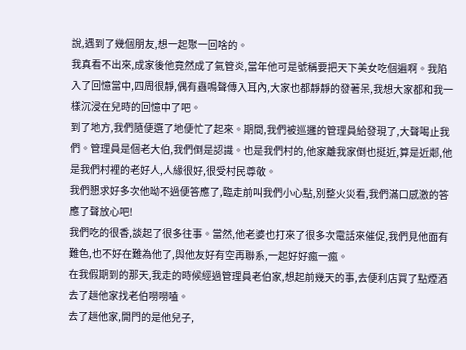說,遇到了幾個朋友,想一起聚一回啥的。
我真看不出來,成家後他竟然成了氣管炎,當年他可是號稱要把天下美女吃個遍啊。我陷入了回憶當中,四周很靜,偶有蟲鳴聲傳入耳內,大家也都靜靜的發著呆,我想大家都和我一樣沉浸在兒時的回憶中了吧。
到了地方,我們隨便選了地便忙了起來。期間,我們被巡邏的管理員給發現了,大聲喝止我們。管理員是個老大伯,我們倒是認識。也是我們村的,他家離我家倒也挺近,算是近鄰,他是我們村裡的老好人,人緣很好,很受村民尊敬。
我們懇求好多次他呦不過便答應了,臨走前叫我們小心點,別整火災看,我們滿口感激的答應了聲放心吧!
我們吃的很香,談起了很多往事。當然,他老婆也打來了很多次電話來催促,我們見他面有難色,也不好在難為他了,與他友好有空再聯系,一起好好瘋一瘋。
在我假期到的那天,我走的時候經過管理員老伯家,想起前幾天的事,去便利店買了點煙酒去了趟他家找老伯嘮嘮嗑。
去了趟他家,開門的是他兒子,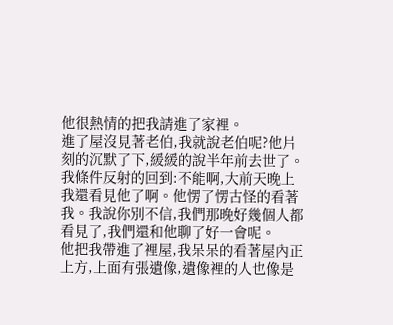他很熱情的把我請進了家裡。
進了屋沒見著老伯,我就說老伯呢?他片刻的沉默了下,緩緩的說半年前去世了。
我條件反射的回到:不能啊,大前天晚上我還看見他了啊。他愣了愣古怪的看著我。我說你別不信,我們那晚好幾個人都看見了,我們還和他聊了好一會呢。
他把我帶進了裡屋,我呆呆的看著屋內正上方,上面有張遺像,遺像裡的人也像是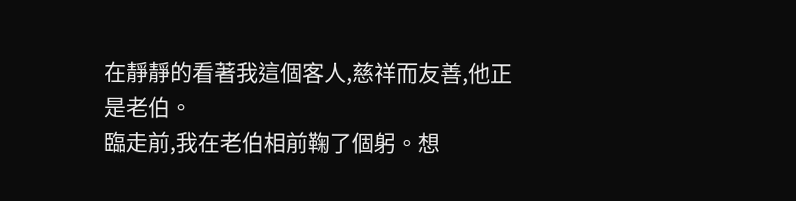在靜靜的看著我這個客人,慈祥而友善,他正是老伯。
臨走前,我在老伯相前鞠了個躬。想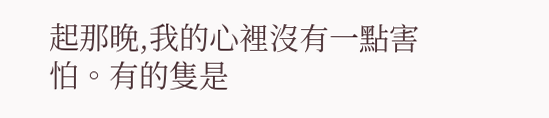起那晚,我的心裡沒有一點害怕。有的隻是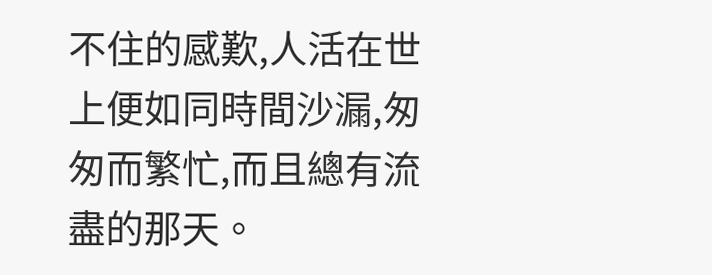不住的感歎,人活在世上便如同時間沙漏,匆匆而繁忙,而且總有流盡的那天。